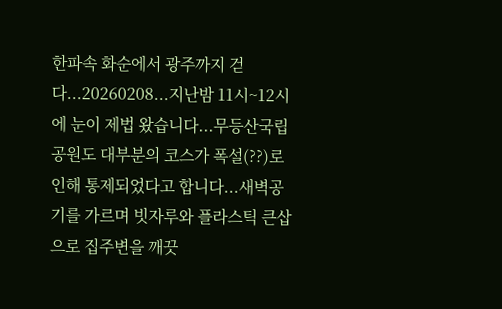한파속 화순에서 광주까지 걷다...20260208...지난밤 11시~12시에 눈이 제법 왔습니다...무등산국립공원도 대부분의 코스가 폭설(??)로 인해 통제되었다고 합니다...새벽공기를 가르며 빗자루와 플라스틱 큰삽으로 집주변을 깨끗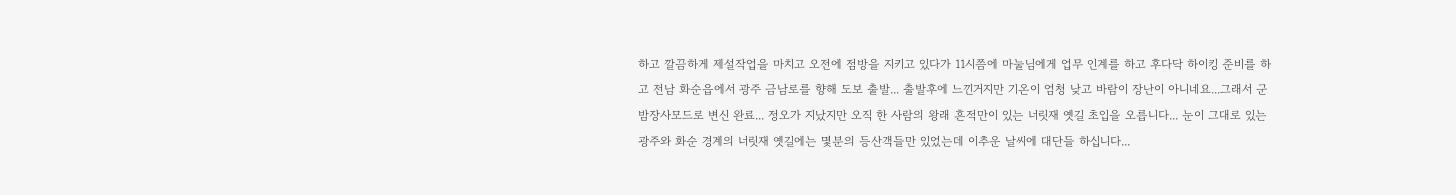하고 깔끔하게 제설작업을 마치고 오전에 점방을 지키고 있다가 11시쯤에 마눌님에게 업무 인계를 하고 후다닥 하이킹 준비를 하고 전남 화순읍에서 광주 금남로를 향해 도보 출발... 출발후에 느낀거지만 기온이 엄청 낮고 바람이 장난이 아니네요...그래서 군밤장사모드로 변신 완료... 정오가 지났지만 오직 한 사람의 왕래 흔적만이 있는 너릿재 옛길 초입을 오릅니다... 눈이 그대로 있는 광주와 화순 경계의 너릿재 옛길에는 몇분의 등산객들만 있었는데 이추운 날씨에 대단들 하십니다...